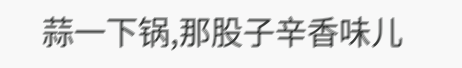蒜一下锅,那股子辛香味儿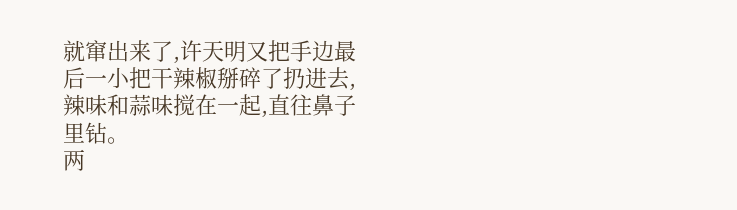就窜出来了,许天明又把手边最后一小把干辣椒掰碎了扔进去,辣味和蒜味搅在一起,直往鼻子里钻。
两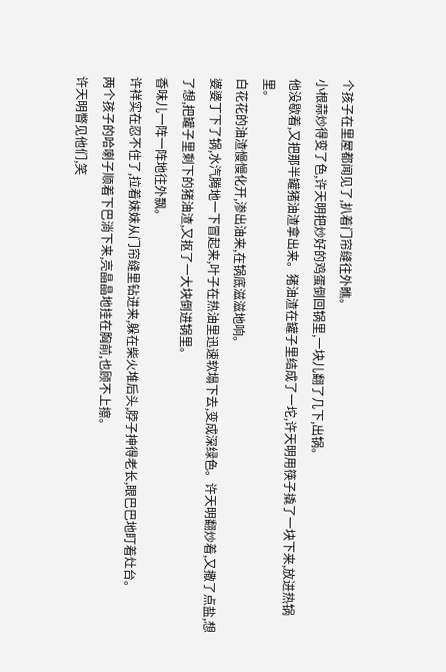个孩子在里屋都闻见了,扒着门帘缝往外瞧。
小根蒜炒得变了色,许天明把炒好的鸡蛋倒回锅里,一块儿翻了几下,出锅。
他没歇着,又把那半罐猪油渣拿出来。猪油渣在罐子里结成了一坨,许天明用筷子撬了一块下来,放进热锅里。
白花花的油渣慢慢化开,渗出油来,在锅底滋滋地响。
婆婆丁下了锅,水汽腾地一下冒起来,叶子在热油里迅速软塌下去,变成深绿色。许天明翻炒着,又撒了点盐,想了想,把罐子里剩下的猪油渣,又抠了一大块倒进锅里。
香味儿一阵一阵地往外飘。
许祥实在忍不住了,拉着妹妹从门帘缝里钻进来,躲在柴火堆后头,脖子抻得老长,眼巴巴地盯着灶台。
两个孩子的哈喇子顺着下巴淌下来,亮晶晶地挂在胸前,也顾不上擦。
许天明瞥见他们,笑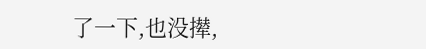了一下,也没撵,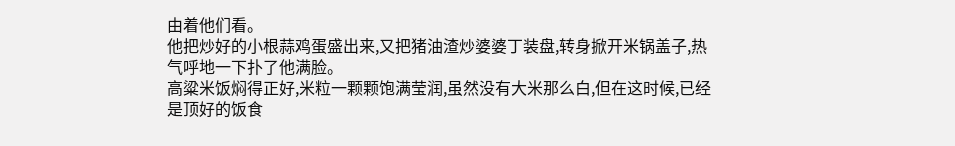由着他们看。
他把炒好的小根蒜鸡蛋盛出来,又把猪油渣炒婆婆丁装盘,转身掀开米锅盖子,热气呼地一下扑了他满脸。
高粱米饭焖得正好,米粒一颗颗饱满莹润,虽然没有大米那么白,但在这时候,已经是顶好的饭食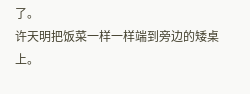了。
许天明把饭菜一样一样端到旁边的矮桌上。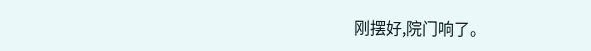刚摆好,院门响了。